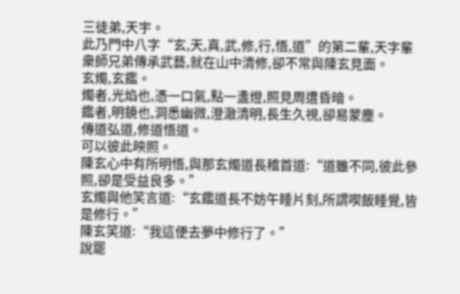三徒弟,天宇。
此乃門中八字“玄,天,真,武,修,行,悟,道”的第二輩,天字輩衆師兄弟傳承武藝,就在山中清修,卻不常與陳玄見面。
玄燭,玄鑑。
燭者,光焰也,憑一口氣,點一盞燈,照見周遭昏暗。
鑑者,明鏡也,洞悉幽微,澄澈清明,長生久視,卻易蒙塵。
傳道弘道,修道悟道。
可以彼此映照。
陳玄心中有所明悟,與那玄燭道長稽首道:“道雖不同,彼此參照,卻是受益良多。”
玄燭與他笑言道:“玄鑑道長不妨午睡片刻,所謂喫飯睡覺,皆是修行。”
陳玄笑道:“我這便去夢中修行了。”
說罷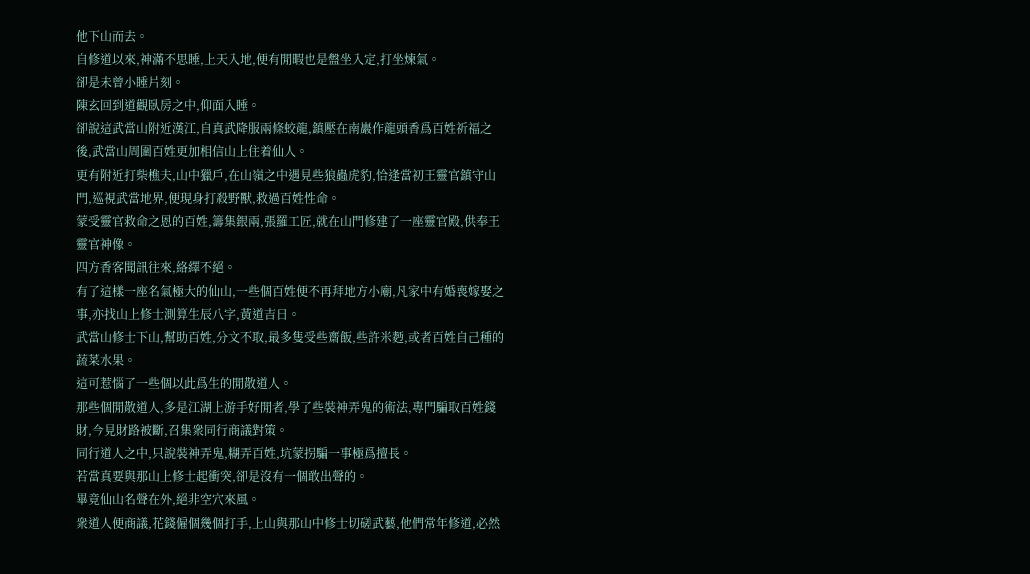他下山而去。
自修道以來,神滿不思睡,上天入地,便有閒暇也是盤坐入定,打坐煉氣。
卻是未曾小睡片刻。
陳玄回到道觀臥房之中,仰面入睡。
卻說這武當山附近漢江,自真武降服兩條蛟龍,鎮壓在南巖作龍頭香爲百姓祈福之後,武當山周圍百姓更加相信山上住着仙人。
更有附近打柴樵夫,山中獵戶,在山嶺之中遇見些狼蟲虎豹,恰逢當初王靈官鎮守山門,巡視武當地界,便現身打殺野獸,救過百姓性命。
蒙受靈官救命之恩的百姓,籌集銀兩,張羅工匠,就在山門修建了一座靈官殿,供奉王靈官神像。
四方香客聞訊往來,絡繹不絕。
有了這樣一座名氣極大的仙山,一些個百姓便不再拜地方小廟,凡家中有婚喪嫁娶之事,亦找山上修士測算生辰八字,黃道吉日。
武當山修士下山,幫助百姓,分文不取,最多隻受些齋飯,些許米麪,或者百姓自己種的蔬菜水果。
這可惹惱了一些個以此爲生的閒散道人。
那些個閒散道人,多是江湖上游手好閒者,學了些裝神弄鬼的術法,專門騙取百姓錢財,今見財路被斷,召集衆同行商議對策。
同行道人之中,只說裝神弄鬼,糊弄百姓,坑蒙拐騙一事極爲擅長。
若當真要與那山上修士起衝突,卻是沒有一個敢出聲的。
畢竟仙山名聲在外,絕非空穴來風。
衆道人便商議,花錢僱個幾個打手,上山與那山中修士切磋武藝,他們常年修道,必然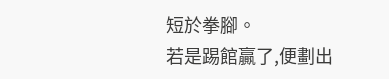短於拳腳。
若是踢館贏了,便劃出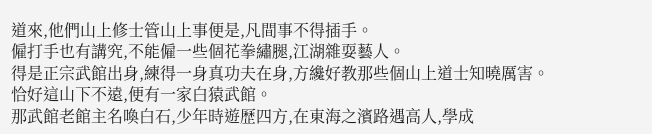道來,他們山上修士管山上事便是,凡間事不得插手。
僱打手也有講究,不能僱一些個花拳繡腿,江湖雜耍藝人。
得是正宗武館出身,練得一身真功夫在身,方纔好教那些個山上道士知曉厲害。
恰好這山下不遠,便有一家白猿武館。
那武館老館主名喚白石,少年時遊歷四方,在東海之濱路遇高人,學成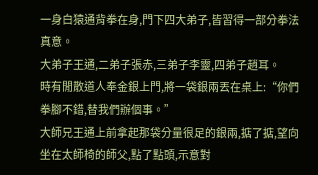一身白猿通背拳在身,門下四大弟子,皆習得一部分拳法真意。
大弟子王通,二弟子張赤,三弟子李靈,四弟子趙耳。
時有閒散道人奉金銀上門,將一袋銀兩丟在桌上:“你們拳腳不錯,替我們辦個事。”
大師兄王通上前拿起那袋分量很足的銀兩,掂了掂,望向坐在太師椅的師父,點了點頭,示意對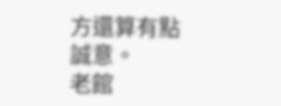方還算有點誠意。
老館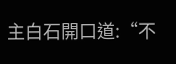主白石開口道:“不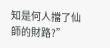知是何人擋了仙師的財路?”